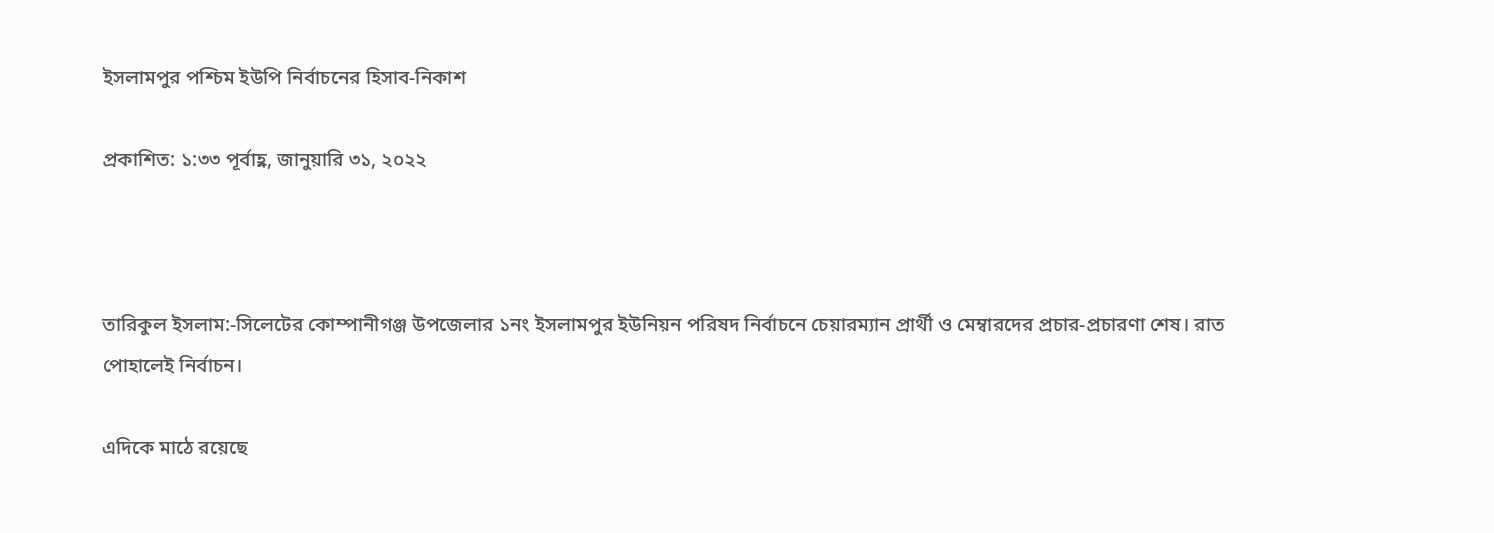ইসলামপুর পশ্চিম ইউপি নির্বাচনের হিসাব-নিকাশ

প্রকাশিত: ১:৩৩ পূর্বাহ্ণ, জানুয়ারি ৩১, ২০২২



তারিকুল ইসলাম:-সিলেটের কোম্পানীগঞ্জ উপজেলার ১নং ইসলামপুর ইউনিয়ন পরিষদ নির্বাচনে চেয়ারম্যান প্রার্থী ও মেম্বারদের প্রচার-প্রচারণা শেষ। রাত পোহালেই নির্বাচন।

এদিকে মাঠে রয়েছে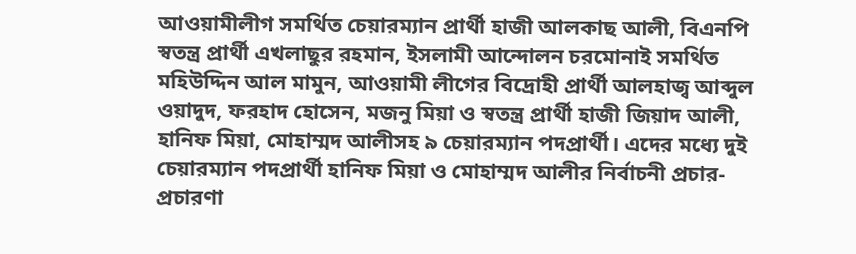আওয়ামীলীগ সমর্থিত চেয়ারম্যান প্রার্থী হাজী আলকাছ আলী, বিএনপি স্বতন্ত্র প্রার্থী এখলাছুর রহমান, ইসলামী আন্দোলন চরমোনাই সমর্থিত মহিউদ্দিন আল মামুন, আওয়ামী লীগের বিদ্রোহী প্রার্থী আলহাজ্ব আব্দুল ওয়াদুদ, ফরহাদ হোসেন, মজনু মিয়া ও স্বতন্ত্র প্রার্থী হাজী জিয়াদ আলী, হানিফ মিয়া, মোহাম্মদ আলীসহ ৯ চেয়ারম্যান পদপ্রার্থী। এদের মধ্যে দুই চেয়ারম্যান পদপ্রার্থী হানিফ মিয়া ও মোহাম্মদ আলীর নির্বাচনী প্রচার-প্রচারণা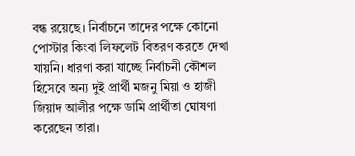বন্ধ রয়েছে। নির্বাচনে তাদের পক্ষে কোনো পোস্টার কিংবা লিফলেট বিতরণ করতে দেখা যায়নি। ধারণা করা যাচ্ছে নির্বাচনী কৌশল হিসেবে অন্য দুই প্রার্থী মজনু মিয়া ও হাজী জিয়াদ আলীর পক্ষে ডামি প্রার্থীতা ঘোষণা করেছেন তারা।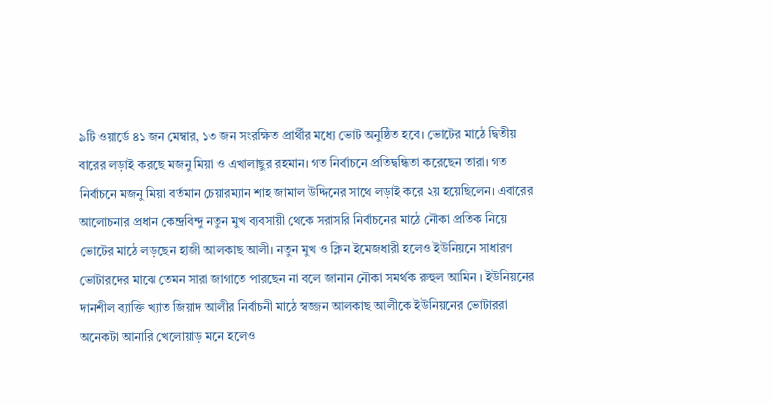৯টি ওয়ার্ডে ৪১ জন মেম্বার, ১৩ জন সংরক্ষিত প্রার্থীর মধ্যে ভোট অনুষ্ঠিত হবে। ভোটের মাঠে দ্বিতীয় বারের লড়াই করছে মজনু মিয়া ও এখালাছুর রহমান। গত নির্বাচনে প্রতিদ্বন্ধিতা করেছেন তারা। গত নির্বাচনে মজনু মিয়া বর্তমান চেয়ারম্যান শাহ জামাল উদ্দিনের সাথে লড়াই করে ২য় হয়েছিলেন। এবারের আলোচনার প্রধান কেন্দ্রবিন্দু নতুন মুখ ব্যবসায়ী থেকে সরাসরি নির্বাচনের মাঠে নৌকা প্রতিক নিয়ে ভোটের মাঠে লড়ছেন হাজী আলকাছ আলী। নতুন মুখ ও ক্লিন ইমেজধারী হলেও ইউনিয়নে সাধারণ ভোটারদের মাঝে তেমন সারা জাগাতে পারছেন না বলে জানান নৌকা সমর্থক রুহুল আমিন । ইউনিয়নের দানশীল ব্যাক্তি খ্যাত জিয়াদ আলীর নির্বাচনী মাঠে স্বজ্জন আলকাছ আলীকে ইউনিয়নের ভোটাররা অনেকটা আনারি খেলোয়াড় মনে হলেও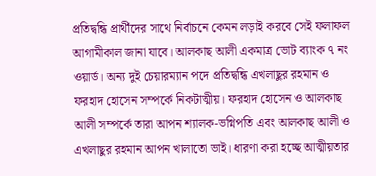প্রতিদ্বন্ধি প্রার্থীদের সাথে নির্বাচনে কেমন লড়াই করবে সেই ফলাফল আগামীকাল জানা যাবে। আলকাছ আলী একমাত্র ভোট ব্যাংক ৭ নং ওয়ার্ড। অন্য দুই চেয়ারম্যান পদে প্রতিদ্বন্ধি এখলাছুর রহমান ও ফরহাদ হোসেন সম্পর্কে নিকটাত্মীয়। ফরহাদ হোসেন ও আলকাছ আলী সম্পর্কে তারা আপন শ্যালক-ভগ্নিপতি এবং আলকাছ আলী ও এখলাছুর রহমান আপন খালাতো ভাই। ধারণা করা হচ্ছে আত্মীয়তার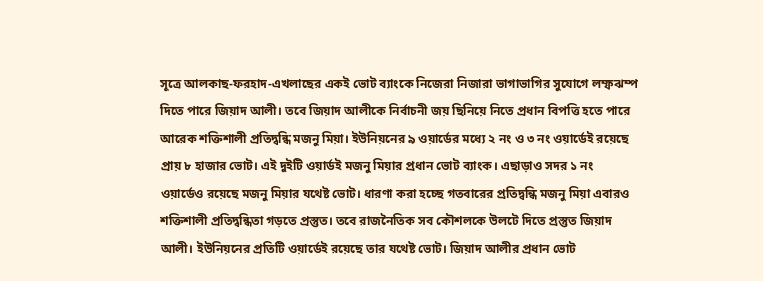সূত্রে আলকাছ-ফরহাদ-এখলাছের একই ভোট ব্যাংকে নিজেরা নিজারা ভাগাভাগির সুযোগে লম্ফঝম্প দিতে পারে জিয়াদ আলী। তবে জিয়াদ আলীকে নির্বাচনী জয় ছিনিয়ে নিতে প্রধান বিপত্তি হতে পারে আরেক শক্তিশালী প্রতিদ্বন্ধি মজনু মিয়া। ইউনিয়নের ৯ ওয়ার্ডের মধ্যে ২ নং ও ৩ নং ওয়ার্ডেই রয়েছে প্রায় ৮ হাজার ভোট। এই দুইটি ওয়ার্ডই মজনু মিয়ার প্রধান ভোট ব্যাংক। এছাড়াও সদর ১ নং ওয়ার্ডেও রয়েছে মজনু মিয়ার যথেষ্ট ভোট। ধারণা করা হচ্ছে গতবারের প্রতিদ্বন্ধি মজনু মিয়া এবারও শক্তিশালী প্রতিদ্বন্ধিতা গড়তে প্রস্তুত। তবে রাজনৈতিক সব কৌশলকে উলটে দিতে প্রস্তুত জিয়াদ আলী। ইউনিয়নের প্রতিটি ওয়ার্ডেই রয়েছে তার যথেষ্ট ভোট। জিয়াদ আলীর প্রধান ভোট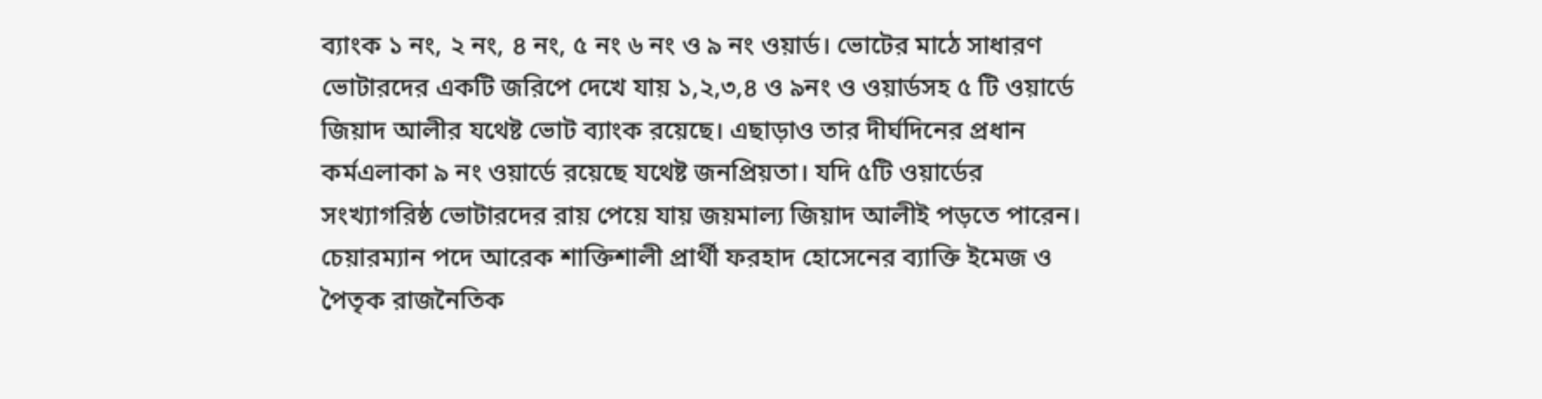ব্যাংক ১ নং, ২ নং, ৪ নং, ৫ নং ৬ নং ও ৯ নং ওয়ার্ড। ভোটের মাঠে সাধারণ ভোটারদের একটি জরিপে দেখে যায় ১,২,৩,৪ ও ৯নং ও ওয়ার্ডসহ ৫ টি ওয়ার্ডে জিয়াদ আলীর যথেষ্ট ভোট ব্যাংক রয়েছে। এছাড়াও তার দীর্ঘদিনের প্রধান কর্মএলাকা ৯ নং ওয়ার্ডে রয়েছে যথেষ্ট জনপ্রিয়তা। যদি ৫টি ওয়ার্ডের সংখ্যাগরিষ্ঠ ভোটারদের রায় পেয়ে যায় জয়মাল্য জিয়াদ আলীই পড়তে পারেন। চেয়ারম্যান পদে আরেক শাক্তিশালী প্রার্থী ফরহাদ হোসেনের ব্যাক্তি ইমেজ ও পৈতৃক রাজনৈতিক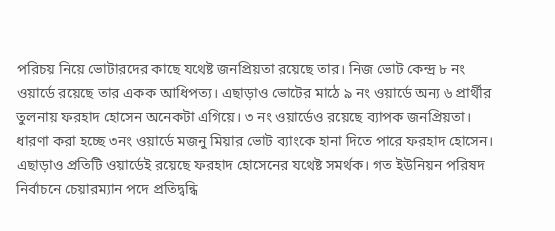পরিচয় নিয়ে ভোটারদের কাছে যথেষ্ট জনপ্রিয়তা রয়েছে তার। নিজ ভোট কেন্দ্র ৮ নং ওয়ার্ডে রয়েছে তার একক আধিপত্য। এছাড়াও ভোটের মাঠে ৯ নং ওয়ার্ডে অন্য ৬ প্রার্থীর তুলনায় ফরহাদ হোসেন অনেকটা এগিয়ে। ৩ নং ওয়ার্ডেও রয়েছে ব্যাপক জনপ্রিয়তা। ধারণা করা হচ্ছে ৩নং ওয়ার্ডে মজনু মিয়ার ভোট ব্যাংকে হানা দিতে পারে ফরহাদ হোসেন। এছাড়াও প্রতিটি ওয়ার্ডেই রয়েছে ফরহাদ হোসেনের যথেষ্ট সমর্থক। গত ইউনিয়ন পরিষদ নির্বাচনে চেয়ারম্যান পদে প্রতিদ্বন্ধি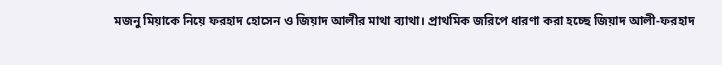মজনু মিয়াকে নিয়ে ফরহাদ হোসেন ও জিয়াদ আলীর মাথা ব্যাথা। প্রাথমিক জরিপে ধারণা করা হচ্ছে জিয়াদ আলী-ফরহাদ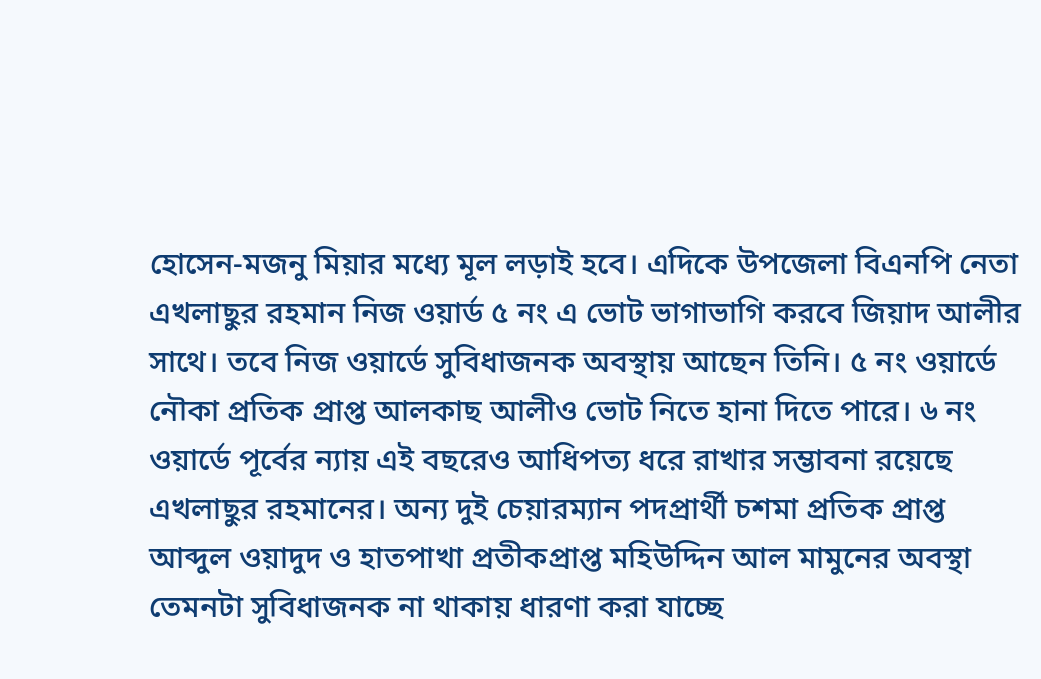হোসেন-মজনু মিয়ার মধ্যে মূল লড়াই হবে। এদিকে উপজেলা বিএনপি নেতা এখলাছুর রহমান নিজ ওয়ার্ড ৫ নং এ ভোট ভাগাভাগি করবে জিয়াদ আলীর সাথে। তবে নিজ ওয়ার্ডে সুবিধাজনক অবস্থায় আছেন তিনি। ৫ নং ওয়ার্ডে নৌকা প্রতিক প্রাপ্ত আলকাছ আলীও ভোট নিতে হানা দিতে পারে। ৬ নং ওয়ার্ডে পূর্বের ন্যায় এই বছরেও আধিপত্য ধরে রাখার সম্ভাবনা রয়েছে এখলাছুর রহমানের। অন্য দুই চেয়ারম্যান পদপ্রার্থী চশমা প্রতিক প্রাপ্ত আব্দুল ওয়াদুদ ও হাতপাখা প্রতীকপ্রাপ্ত মহিউদ্দিন আল মামুনের অবস্থা তেমনটা সুবিধাজনক না থাকায় ধারণা করা যাচ্ছে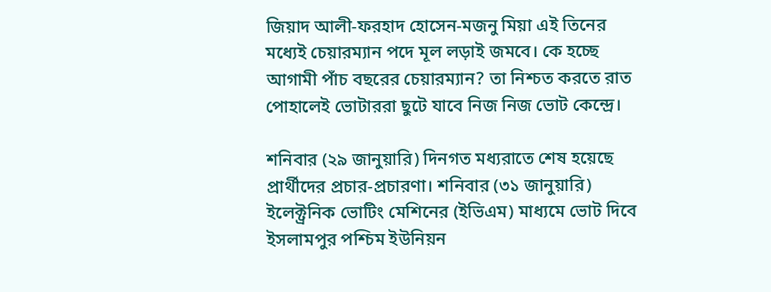জিয়াদ আলী-ফরহাদ হোসেন-মজনু মিয়া এই তিনের মধ্যেই চেয়ারম্যান পদে মূল লড়াই জমবে। কে হচ্ছে আগামী পাঁচ বছরের চেয়ারম্যান? তা নিশ্চত করতে রাত পোহালেই ভোটাররা ছুটে যাবে নিজ নিজ ভোট কেন্দ্রে।

শনিবার (২৯ জানুয়ারি) দিনগত মধ্যরাতে শেষ হয়েছে প্রার্থীদের প্রচার-প্রচারণা। শনিবার (৩১ জানুয়ারি) ইলেক্ট্রনিক ভোটিং মেশিনের (ইভিএম) মাধ্যমে ভোট দিবে ইসলামপুর পশ্চিম ইউনিয়ন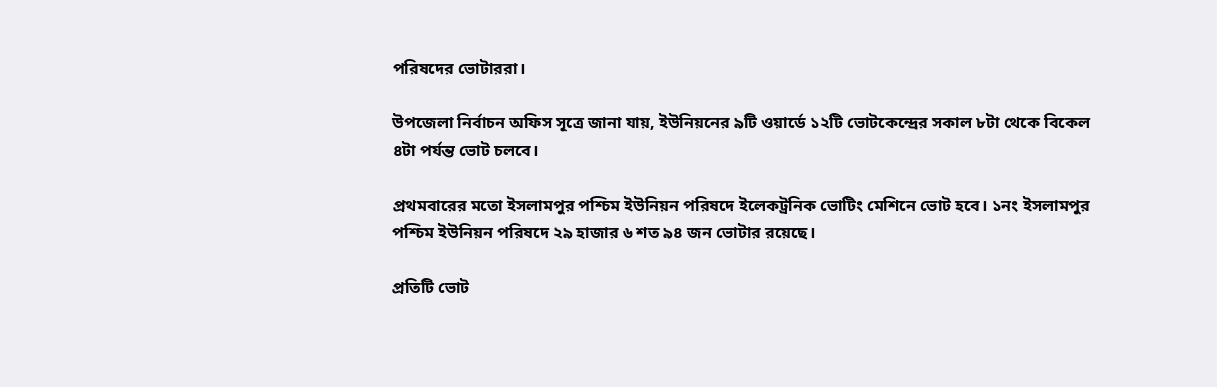পরিষদের ভোটাররা।

উপজেলা নির্বাচন অফিস সূত্রে জানা যায়, ইউনিয়নের ৯টি ওয়ার্ডে ১২টি ভোটকেন্দ্রের সকাল ৮টা থেকে বিকেল ৪টা পর্যন্ত ভোট চলবে।

প্রথমবারের মতো ইসলামপুর পশ্চিম ইউনিয়ন পরিষদে ইলেকট্রনিক ভোটিং মেশিনে ভোট হবে। ১নং ইসলামপুর পশ্চিম ইউনিয়ন পরিষদে ২৯ হাজার ৬ শত ৯৪ জন ভোটার রয়েছে।

প্রতিটি ভোট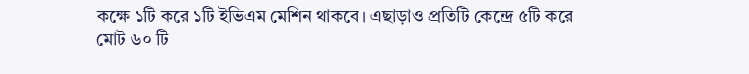কক্ষে ১টি করে ১টি ইভিএম মেশিন থাকবে। এছাড়াও প্রতিটি কেন্দ্রে ৫টি করে মোট ৬০ টি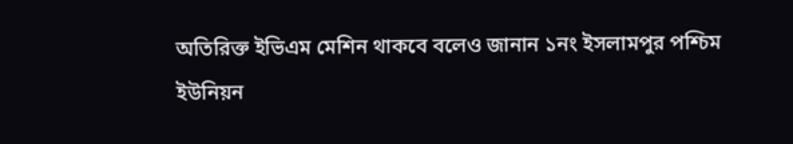অতিরিক্ত ইভিএম মেশিন থাকবে বলেও জানান ১নং ইসলামপুর পশ্চিম ইউনিয়ন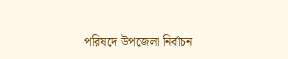পরিষদে উপজেলা নির্বাচন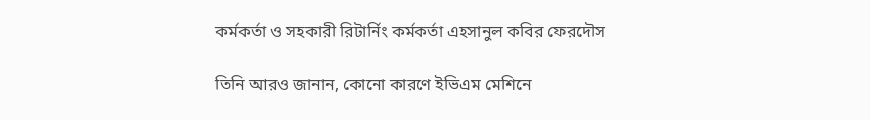কর্মকর্তা ও সহকারী রিটার্নিং কর্মকর্তা এহসানুল কবির ফেরদৌস

তিনি আরও জানান, কোনো কারণে ইভিএম মেশিনে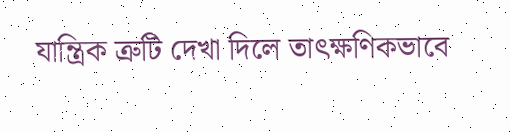যান্ত্রিক ত্রুটি দেখা দিলে তাৎক্ষণিকভাবে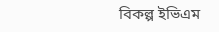বিকল্প ইভিএম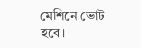মেশিনে ভোট হবে।